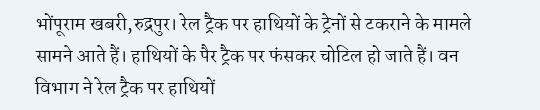भोंपूराम खबरी,रुद्रपुर। रेल ट्रैक पर हाथियों के ट्रेनों से टकराने के मामले सामने आते हैं। हाथियों के पैर ट्रैक पर फंसकर चोटिल हो जाते हैं। वन विभाग ने रेल ट्रैक पर हाथियों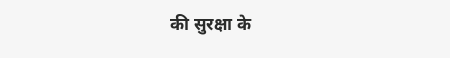की सुरक्षा के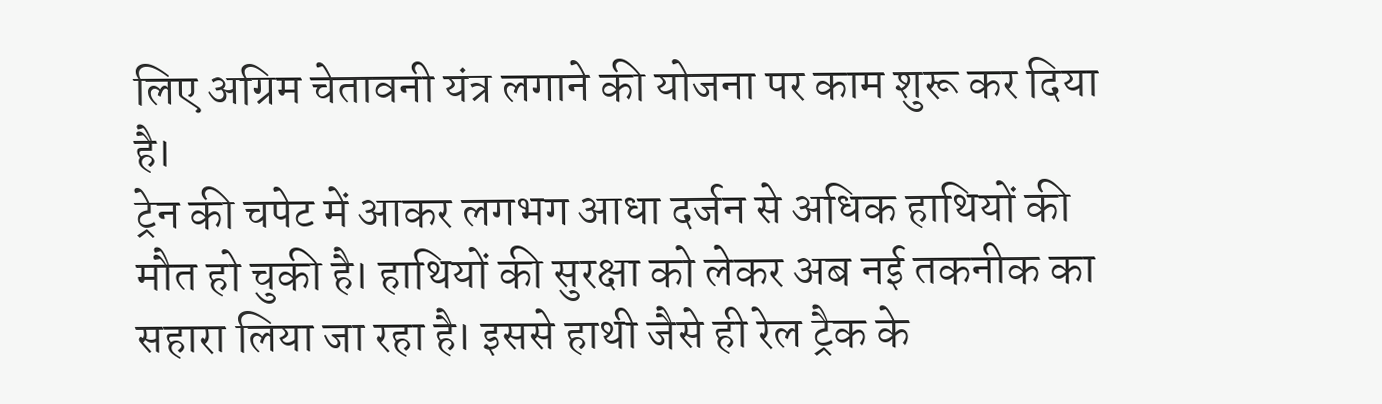लिए अग्रिम चेतावनी यंत्र लगाने की योजना पर काम शुरू कर दिया है।
ट्रेन की चपेट में आकर लगभग आधा दर्जन से अधिक हाथियों की मौत हो चुकी है। हाथियों की सुरक्षा को लेकर अब नई तकनीक का सहारा लिया जा रहा है। इससे हाथी जैसे ही रेल ट्रैक के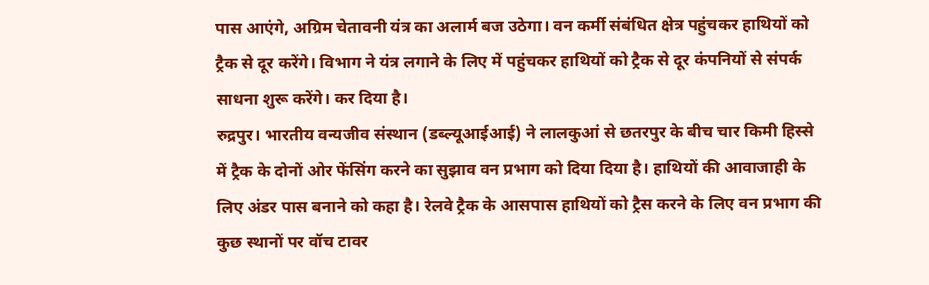पास आएंगे, अग्रिम चेतावनी यंत्र का अलार्म बज उठेगा। वन कर्मी संबंधित क्षेत्र पहुंचकर हाथियों को ट्रैक से दूर करेंगे। विभाग ने यंत्र लगाने के लिए में पहुंचकर हाथियों को ट्रैक से दूर कंपनियों से संपर्क साधना शुरू करेंगे। कर दिया है।
रुद्रपुर। भारतीय वन्यजीव संस्थान (डब्ल्यूआईआई) ने लालकुआं से छतरपुर के बीच चार किमी हिस्से में ट्रैक के दोनों ओर फेंसिंग करने का सुझाव वन प्रभाग को दिया दिया है। हाथियों की आवाजाही के लिए अंडर पास बनाने को कहा है। रेलवे ट्रैक के आसपास हाथियों को ट्रैस करने के लिए वन प्रभाग की कुछ स्थानों पर वॉच टावर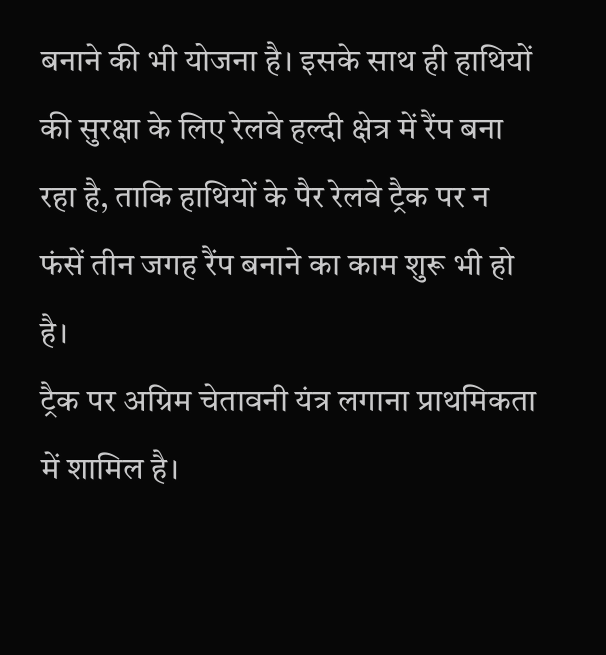बनाने की भी योजना है। इसके साथ ही हाथियों की सुरक्षा के लिए रेलवे हल्दी क्षेत्र में रैंप बना रहा है, ताकि हाथियों के पैर रेलवे ट्रैक पर न फंसें तीन जगह रैंप बनाने का काम शुरू भी हो है।
ट्रैक पर अग्रिम चेतावनी यंत्र लगाना प्राथमिकता में शामिल है।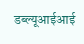डब्ल्यूआईआई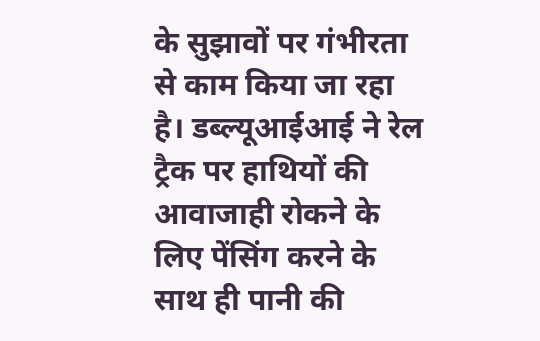के सुझावों पर गंभीरता से काम किया जा रहा है। डब्ल्यूआईआई ने रेल ट्रैक पर हाथियों की आवाजाही रोकने के लिए पेंसिंग करने के साथ ही पानी की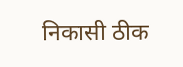निकासी ठीक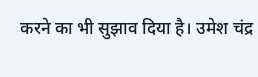करने का भी सुझाव दिया है। उमेश चंद्र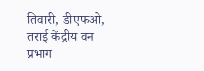तिवारी, डीएफओ, तराई केंद्रीय वन प्रभाग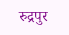रुद्रपुर